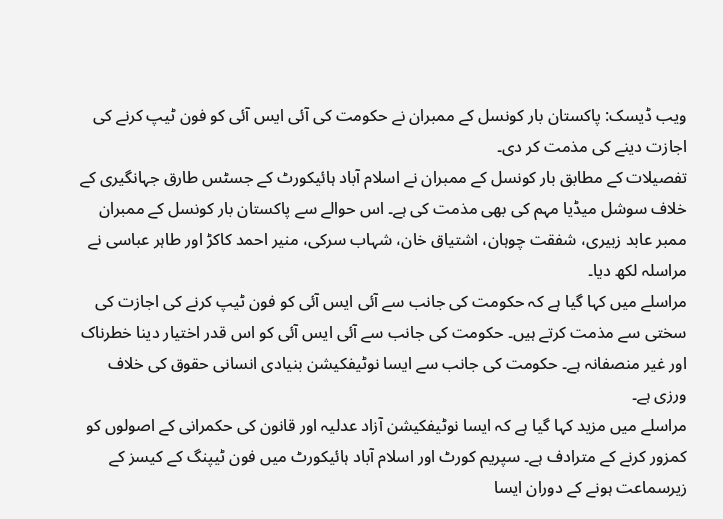ویب ڈیسک: پاکستان بار کونسل کے ممبران نے حکومت کی آئی ایس آئی کو فون ٹیپ کرنے کی اجازت دینے کی مذمت کر دی۔
تفصیلات کے مطابق بار کونسل کے ممبران نے اسلام آباد ہائیکورٹ کے جسٹس طارق جہانگیری کے خلاف سوشل میڈیا مہم کی بھی مذمت کی ہے۔ اس حوالے سے پاکستان بار کونسل کے ممبران ممبر عابد زبیری، شفقت چوہان، اشتیاق خان، شہاب سرکی، منیر احمد کاکڑ اور طاہر عباسی نے مراسلہ لکھ دیا۔
مراسلے میں کہا گیا ہے کہ حکومت کی جانب سے آئی ایس آئی کو فون ٹیپ کرنے کی اجازت کی سختی سے مذمت کرتے ہیں۔ حکومت کی جانب سے آئی ایس آئی کو اس قدر اختیار دینا خطرناک اور غیر منصفانہ ہے۔ حکومت کی جانب سے ایسا نوٹیفکیشن بنیادی انسانی حقوق کی خلاف ورزی ہے۔
مراسلے میں مزید کہا گیا ہے کہ ایسا نوٹیفکیشن آزاد عدلیہ اور قانون کی حکمرانی کے اصولوں کو کمزور کرنے کے مترادف ہے۔ سپریم کورٹ اور اسلام آباد ہائیکورٹ میں فون ٹیپنگ کے کیسز کے زیرسماعت ہونے کے دوران ایسا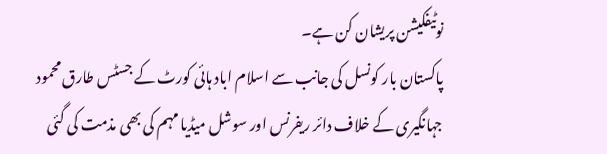نوٹیفکیشن پریشان کن ہے۔
پاکستان بار کونسل کی جانب سے اسلام اباد ہائی کورٹ کے جسٹس طارق محمود جہانگیری کے خلاف دائر ریفرنس اور سوشل میڈیا مہم کی بھی مذمت کی گئی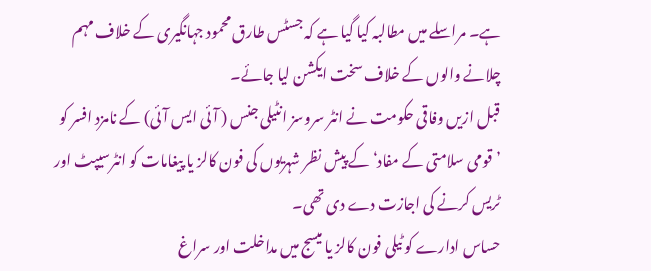ہے۔ مراسلے میں مطالبہ کیا گیا ہے کہ جسٹس طارق محمود جہانگیری کے خلاف مہم چلانے والوں کے خلاف سخت ایکشن لیا جائے۔
قبل ازیں وفاقی حکومت نے انٹر سروسز انٹیلی جنس ( آئی ایس آئی) کے نامزد افسر کو ’قومی سلامتی کے مفاد‘ کے پیش نظر شہریوں کی فون کالز یا پیغامات کو انٹرسیپٹ اور ٹریس کرنے کی اجازت دے دی تھی۔
حساس ادارے کو ٹیلی فون کالز یا میسج میں مداخلت اور سراغ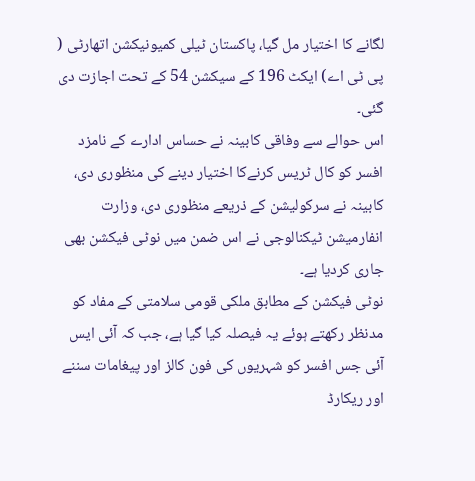لگانے کا اختیار مل گیا، پاکستان ٹیلی کمیونیکشن اتھارٹی ( پی ٹی اے) ایکٹ 196 کے سیکشن 54 کے تحت اجازت دی گئی۔
اس حوالے سے وفاقی کابینہ نے حساس ادارے کے نامزد افسر کو کال ٹریس کرنےکا اختیار دینے کی منظوری دی، کابینہ نے سرکولیشن کے ذریعے منظوری دی، وزارت انفارمیشن ٹیکنالوجی نے اس ضمن میں نوٹی فیکشن بھی جاری کردیا ہے۔
نوٹی فیکشن کے مطابق ملکی قومی سلامتی کے مفاد کو مدنظر رکھتے ہوئے یہ فیصلہ کیا گیا ہے، جب کہ آئی ایس آئی جس افسر کو شہریوں کی فون کالز اور پیغامات سننے اور ریکارڈ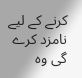کرنے کے لیے نامزد کرے گی وہ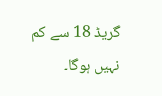گریڈ 18 سے کم نہیں ہوگا۔